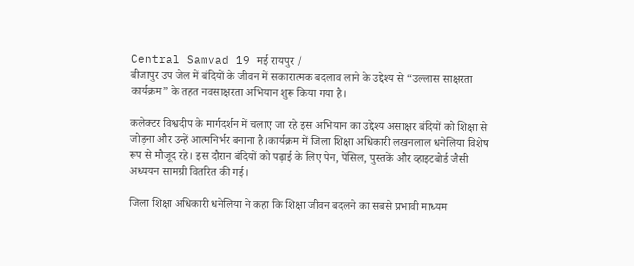Central Samvad 19 मई रायपुर /
बीजापुर उप जेल में बंदियों के जीवन में सकारात्मक बदलाव लाने के उद्देश्य से “उल्लास साक्षरता कार्यक्रम” के तहत नवसाक्षरता अभियान शुरू किया गया है।

कलेक्टर विश्वदीप के मार्गदर्शन में चलाए जा रहे इस अभियान का उद्देश्य असाक्षर बंदियों को शिक्षा से जोड़ना और उन्हें आत्मनिर्भर बनाना है।कार्यक्रम में जिला शिक्षा अधिकारी लखनलाल धनेलिया विशेष रूप से मौजूद रहे। इस दौरान बंदियों को पढ़ाई के लिए पेन, पेंसिल, पुस्तकें और व्हाइटबोर्ड जैसी अध्ययन सामग्री वितरित की गई।

जिला शिक्षा अधिकारी धनेलिया ने कहा कि शिक्षा जीवन बदलने का सबसे प्रभावी माध्यम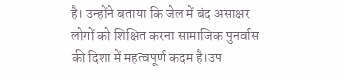है। उन्होंने बताया कि जेल में बंद असाक्षर लोगों को शिक्षित करना सामाजिक पुनर्वास की दिशा में महत्वपूर्ण कदम है।उप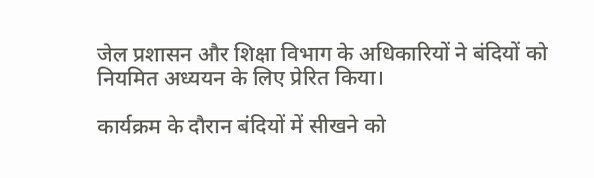जेल प्रशासन और शिक्षा विभाग के अधिकारियों ने बंदियों को नियमित अध्ययन के लिए प्रेरित किया।

कार्यक्रम के दौरान बंदियों में सीखने को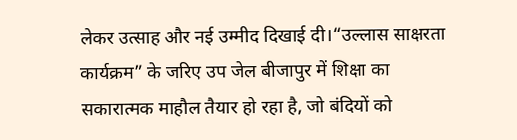लेकर उत्साह और नई उम्मीद दिखाई दी।“उल्लास साक्षरता कार्यक्रम” के जरिए उप जेल बीजापुर में शिक्षा का सकारात्मक माहौल तैयार हो रहा है, जो बंदियों को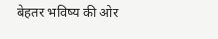बेहतर भविष्य की ओर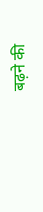बढ़ने की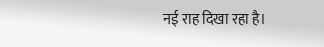नई राह दिखा रहा है।